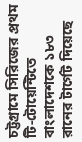চট্টগ্রামে সিরিজের প্রথম টি-টোয়েন্টিতে বাংলাদেশকে ১৮৩ রানের টার্গেট দিয়েছে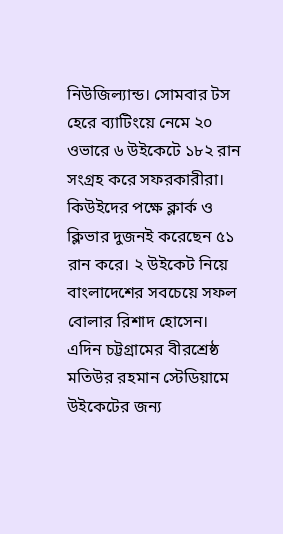নিউজিল্যান্ড। সোমবার টস হেরে ব্যাটিংয়ে নেমে ২০ ওভারে ৬ উইকেটে ১৮২ রান সংগ্রহ করে সফরকারীরা।
কিউইদের পক্ষে ক্লার্ক ও ক্লিভার দুজনই করেছেন ৫১ রান করে। ২ উইকেট নিয়ে বাংলাদেশের সবচেয়ে সফল বোলার রিশাদ হোসেন।
এদিন চট্টগ্রামের বীরশ্রেষ্ঠ মতিউর রহমান স্টেডিয়ামে উইকেটের জন্য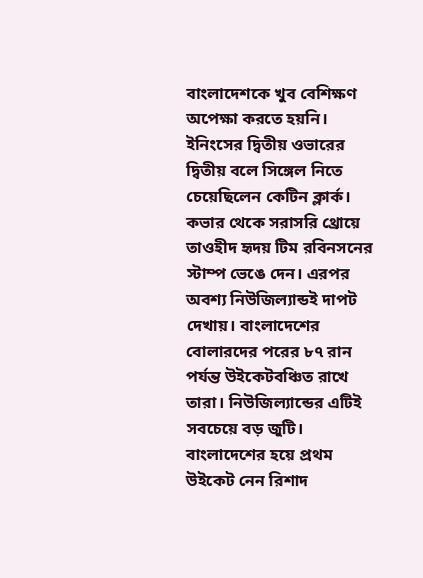বাংলাদেশকে খুব বেশিক্ষণ অপেক্ষা করতে হয়নি। ইনিংসের দ্বিতীয় ওভারের দ্বিতীয় বলে সিঙ্গেল নিতে চেয়েছিলেন কেটিন ক্লার্ক। কভার থেকে সরাসরি থ্রোয়ে তাওহীদ হৃদয় টিম রবিনসনের স্টাম্প ভেঙে দেন। এরপর অবশ্য নিউজিল্যান্ডই দাপট দেখায়। বাংলাদেশের বোলারদের পরের ৮৭ রান পর্যন্ত উইকেটবঞ্চিত রাখে তারা। নিউজিল্যান্ডের এটিই সবচেয়ে বড় জুটি।
বাংলাদেশের হয়ে প্রথম উইকেট নেন রিশাদ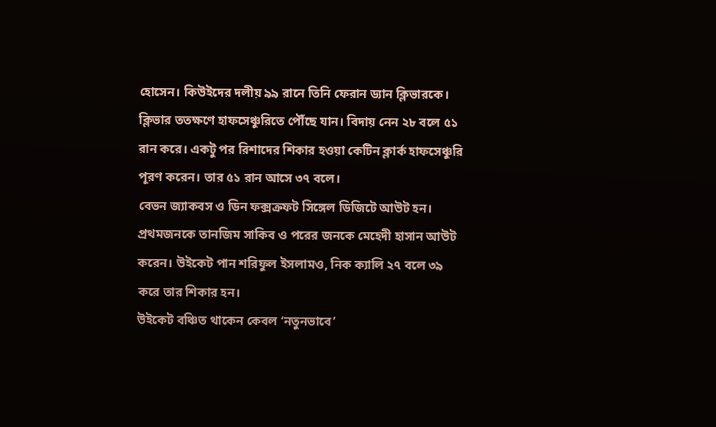হোসেন। কিউইদের দলীয় ৯৯ রানে তিনি ফেরান ড্যান ক্লিভারকে। ক্লিভার ততক্ষণে হাফসেঞ্চুরিতে পৌঁছে যান। বিদায় নেন ২৮ বলে ৫১ রান করে। একটু পর রিশাদের শিকার হওয়া কেটিন ক্লার্ক হাফসেঞ্চুরি পূরণ করেন। তার ৫১ রান আসে ৩৭ বলে।
বেভন জ্যাকবস ও ডিন ফক্সক্রফট সিঙ্গেল ডিজিটে আউট হন। প্রথমজনকে তানজিম সাকিব ও পরের জনকে মেহেদী হাসান আউট করেন। উইকেট পান শরিফুল ইসলামও, নিক ক্যালি ২৭ বলে ৩৯ করে তার শিকার হন।
উইকেট বঞ্চিত থাকেন কেবল ‘নতুনভাবে’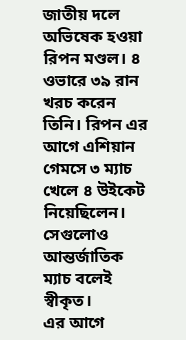জাতীয় দলে অভিষেক হওয়া রিপন মণ্ডল। ৪ ওভারে ৩৯ রান খরচ করেন তিনি। রিপন এর আগে এশিয়ান গেমসে ৩ ম্যাচ খেলে ৪ উইকেট নিয়েছিলেন। সেগুলোও আন্তর্জাতিক ম্যাচ বলেই স্বীকৃত।
এর আগে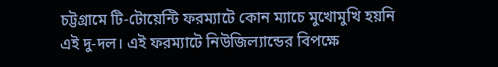চট্টগ্রামে টি-টোয়েন্টি ফরম্যাটে কোন ম্যাচে মুখোমুখি হয়নি এই দু-দল। এই ফরম্যাটে নিউজিল্যান্ডের বিপক্ষে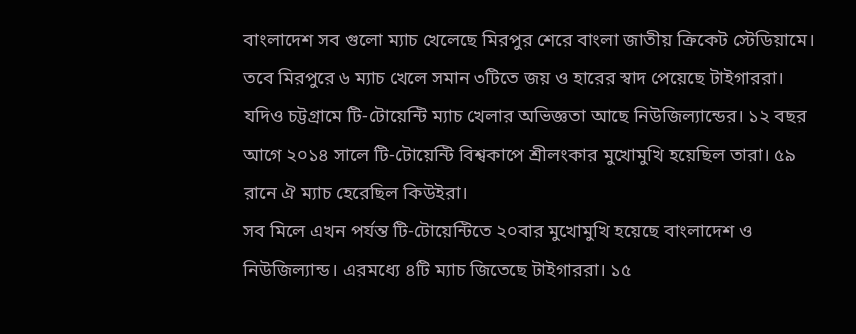বাংলাদেশ সব গুলো ম্যাচ খেলেছে মিরপুর শেরে বাংলা জাতীয় ক্রিকেট স্টেডিয়ামে।
তবে মিরপুরে ৬ ম্যাচ খেলে সমান ৩টিতে জয় ও হারের স্বাদ পেয়েছে টাইগাররা। যদিও চট্টগ্রামে টি-টোয়েন্টি ম্যাচ খেলার অভিজ্ঞতা আছে নিউজিল্যান্ডের। ১২ বছর আগে ২০১৪ সালে টি-টোয়েন্টি বিশ্বকাপে শ্রীলংকার মুখোমুখি হয়েছিল তারা। ৫৯ রানে ঐ ম্যাচ হেরেছিল কিউইরা।
সব মিলে এখন পর্যন্ত টি-টোয়েন্টিতে ২০বার মুখোমুখি হয়েছে বাংলাদেশ ও নিউজিল্যান্ড। এরমধ্যে ৪টি ম্যাচ জিতেছে টাইগাররা। ১৫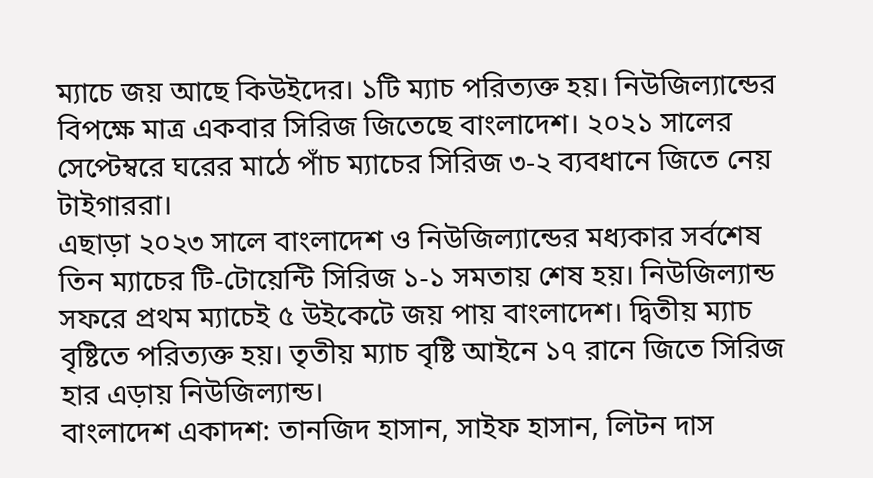ম্যাচে জয় আছে কিউইদের। ১টি ম্যাচ পরিত্যক্ত হয়। নিউজিল্যান্ডের বিপক্ষে মাত্র একবার সিরিজ জিতেছে বাংলাদেশ। ২০২১ সালের সেপ্টেম্বরে ঘরের মাঠে পাঁচ ম্যাচের সিরিজ ৩-২ ব্যবধানে জিতে নেয় টাইগাররা।
এছাড়া ২০২৩ সালে বাংলাদেশ ও নিউজিল্যান্ডের মধ্যকার সর্বশেষ তিন ম্যাচের টি-টোয়েন্টি সিরিজ ১-১ সমতায় শেষ হয়। নিউজিল্যান্ড সফরে প্রথম ম্যাচেই ৫ উইকেটে জয় পায় বাংলাদেশ। দ্বিতীয় ম্যাচ বৃষ্টিতে পরিত্যক্ত হয়। তৃতীয় ম্যাচ বৃষ্টি আইনে ১৭ রানে জিতে সিরিজ হার এড়ায় নিউজিল্যান্ড।
বাংলাদেশ একাদশ: তানজিদ হাসান, সাইফ হাসান, লিটন দাস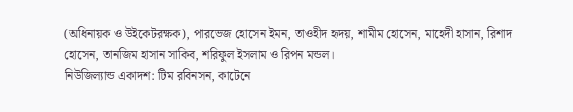(অধিনায়ক ও উইকেটরক্ষক), পারভেজ হোসেন ইমন, তাওহীদ হৃদয়, শামীম হোসেন, মাহেদী হাসান, রিশাদ হোসেন, তানজিম হাসান সাকিব, শরিফুল ইসলাম ও রিপন মন্ডল।
নিউজিল্যান্ড একাদশ: টিম রবিনসন, কাটেনে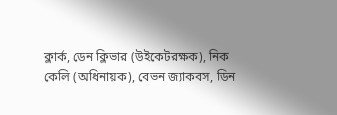ক্লার্ক, ডেন ক্লিভার (উইকেটরক্ষক), নিক কেলি (অধিনায়ক), বেভন জ্যাকবস, ডিন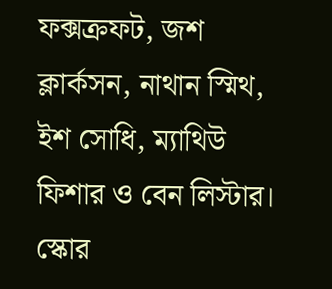ফক্সক্রফট, জশ ক্লার্কসন, নাথান স্মিথ, ইশ সোধি, ম্যাথিউ ফিশার ও বেন লিস্টার।
স্কোর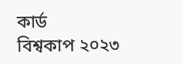কার্ড
বিশ্বকাপ ২০২৩